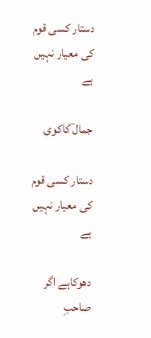دستار کسی قوم کی معیار نہیں ہے

جمال ؔکاکوی

دستار کسی قوم کی معیار نہیں ہے

دھوکاہے اگر صاحبِ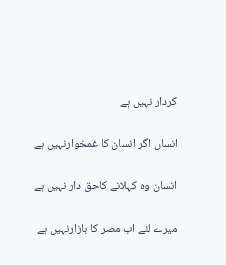کردار نہیں ہے

انساں اگر انسان کا غمخوارنہیں ہے

انسان وہ کہلانے کاحق دار نہیں ہے

میرے لئے اب مصر کا بازارنہیں ہے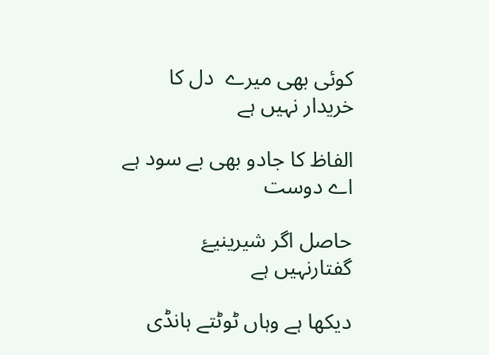کوئی بھی میرے  دل کا خریدار نہیں ہے

الفاظ کا جادو بھی بے سود ہے اے دوست

حاصل اگر شیرینیۓ گفتارنہیں ہے

دیکھا ہے وہاں ٹوٹتے ہانڈی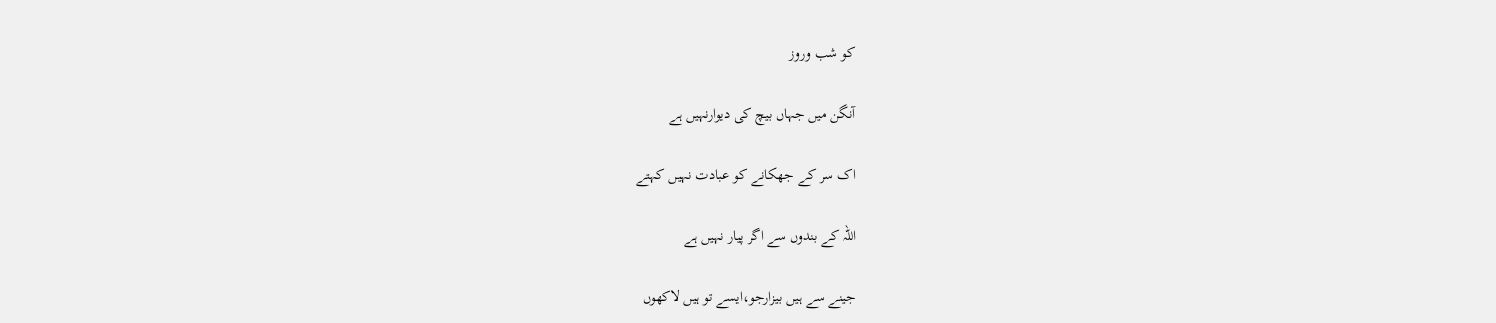کو شب وروز

آنگن میں جہاں بیچ کی دیوارنہیں ہے

اک سر کے جھکانے کو عبادت نہیں کہتے

اللہ کے بندوں سے اگر پیار نہیں ہے

جینے سے ہیں بیزارجو،ایسے تو ہیں لاکھوں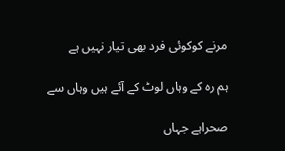مرنے کوکوئی فرد بھی تیار نہیں ہے

ہم رہ کے وہاں لوٹ کے آئے ہیں وہاں سے

صحراہے جہاں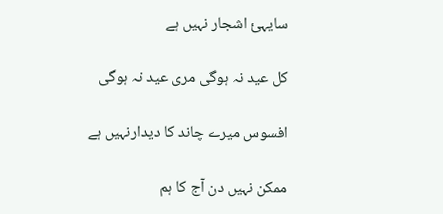سایہئ اشجار نہیں ہے

کل عید نہ ہوگی مری عید نہ ہوگی

افسوس میرے چاند کا دیدارنہیں ہے

ممکن نہیں دن آج کا ہم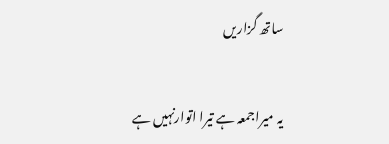ساتھ گزاریں

یہ میراجمعہ ہے تیرا اتوارنہیں ہے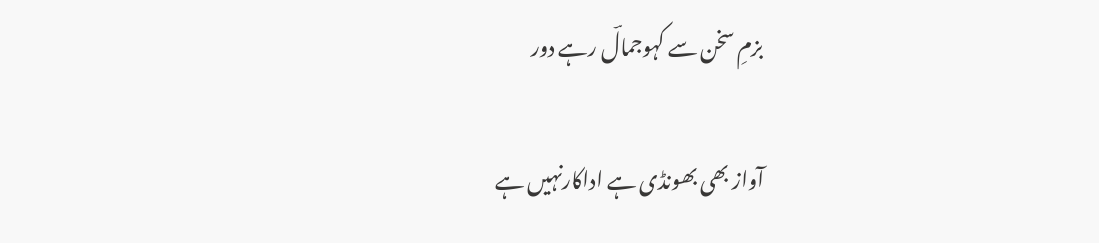بزمِ سخن سے کہوجمالؔ رہے دور

آواز بھی بھونڈی ہے اداکارنہیں ہے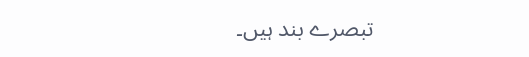تبصرے بند ہیں۔